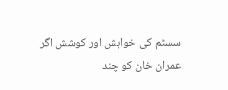سسٹم کی خواہش اور کوشش اگر عمران خان کو چند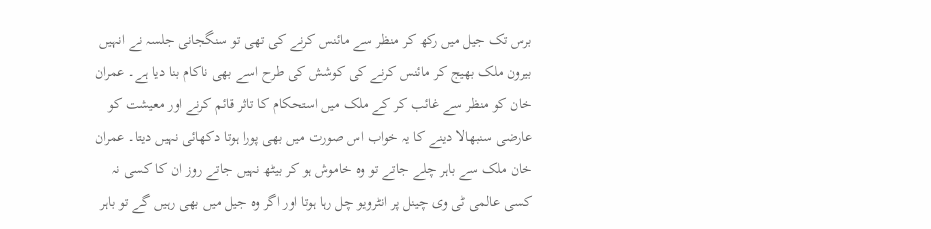برس تک جیل میں رکھ کر منظر سے مائنس کرنے کی تھی تو سنگجانی جلسہ نے انہیں بیرون ملک بھیج کر مائنس کرنے کی کوشش کی طرح اسے بھی ناکام بنا دیا ہے۔ عمران خان کو منظر سے غائب کر کے ملک میں استحکام کا تاثر قائم کرنے اور معیشت کو عارضی سنبھالا دینے کا یہ خواب اس صورت میں بھی پورا ہوتا دکھائی نہیں دیتا۔ عمران خان ملک سے باہر چلے جاتے تو وہ خاموش ہو کر بیٹھ نہیں جاتے روز ان کا کسی نہ کسی عالمی ٹی وی چینل پر انٹرویو چل رہا ہوتا اور اگر وہ جیل میں بھی رہیں گے تو باہر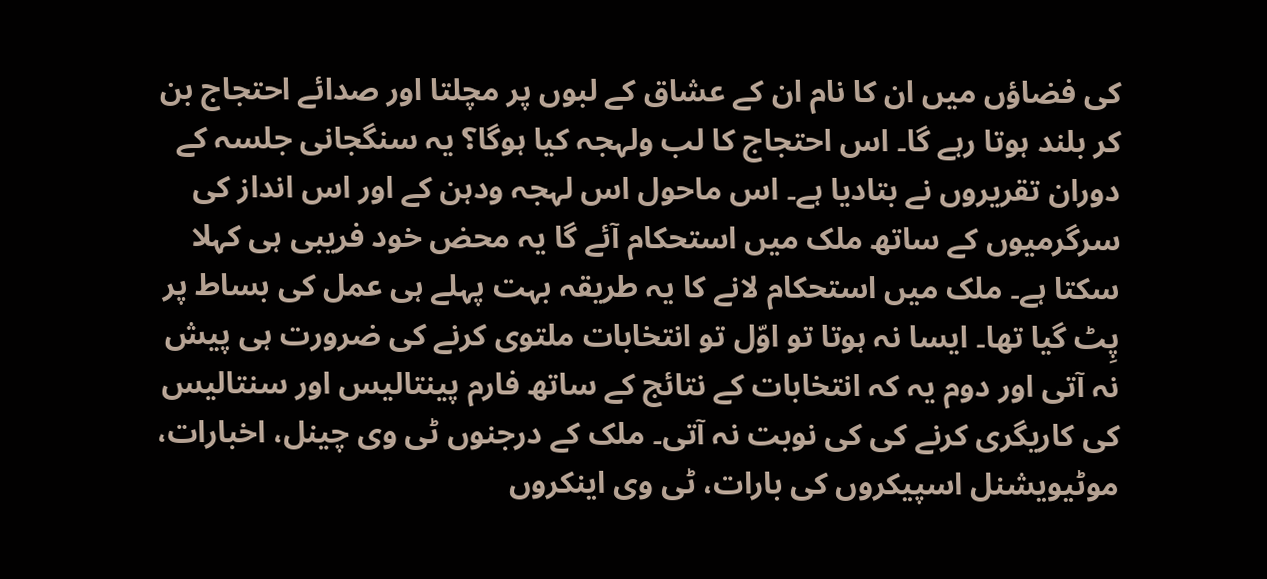کی فضاؤں میں ان کا نام ان کے عشاق کے لبوں پر مچلتا اور صدائے احتجاج بن کر بلند ہوتا رہے گا۔ اس احتجاج کا لب ولہجہ کیا ہوگا؟ یہ سنگجانی جلسہ کے دوران تقریروں نے بتادیا ہے۔ اس ماحول اس لہجہ ودہن کے اور اس انداز کی سرگرمیوں کے ساتھ ملک میں استحکام آئے گا یہ محض خود فریبی ہی کہلا سکتا ہے۔ ملک میں استحکام لانے کا یہ طریقہ بہت پہلے ہی عمل کی بساط پر پِٹ گیا تھا۔ ایسا نہ ہوتا تو اوّل تو انتخابات ملتوی کرنے کی ضرورت ہی پیش نہ آتی اور دوم یہ کہ انتخابات کے نتائج کے ساتھ فارم پینتالیس اور سنتالیس کی کاریگری کرنے کی کی نوبت نہ آتی۔ ملک کے درجنوں ٹی وی چینل، اخبارات، موٹیویشنل اسپیکروں کی بارات، ٹی وی اینکروں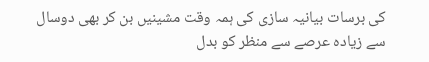کی برسات بیانیہ سازی کی ہمہ وقت مشینیں بن کر بھی دوسال سے زیادہ عرصے سے منظر کو بدل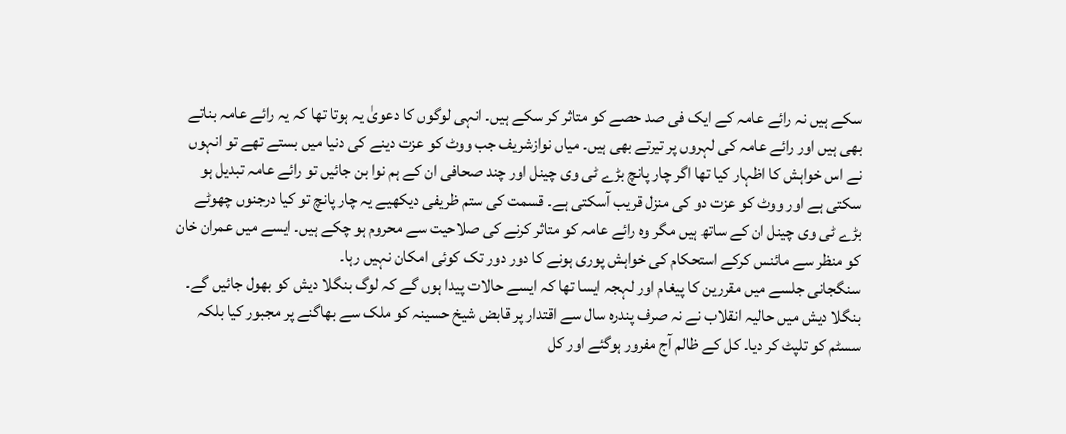سکے ہیں نہ رائے عامہ کے ایک فی صد حصے کو متاثر کر سکے ہیں۔ انہی لوگوں کا دعویٰ یہ ہوتا تھا کہ یہ رائے عامہ بناتے بھی ہیں اور رائے عامہ کی لہروں پر تیرتے بھی ہیں۔ میاں نوازشریف جب ووٹ کو عزت دینے کی دنیا میں بستے تھے تو انہوں نے اس خواہش کا اظہار کیا تھا اگر چار پانچ بڑے ٹی وی چینل اور چند صحافی ان کے ہم نوا بن جائیں تو رائے عامہ تبدیل ہو سکتی ہے اور ووٹ کو عزت دو کی منزل قریب آسکتی ہے۔ قسمت کی ستم ظریفی دیکھیے یہ چار پانچ تو کیا درجنوں چھوٹے بڑے ٹی وی چینل ان کے ساتھ ہیں مگر وہ رائے عامہ کو متاثر کرنے کی صلاحیت سے محروم ہو چکے ہیں۔ ایسے میں عمران خان کو منظر سے مائنس کرکے استحکام کی خواہش پوری ہونے کا دور دور تک کوئی امکان نہیں رہا۔
سنگجانی جلسے میں مقررین کا پیغام اور لہجہ ایسا تھا کہ ایسے حالات پیدا ہوں گے کہ لوگ بنگلا دیش کو بھول جائیں گے۔ بنگلا دیش میں حالیہ انقلاب نے نہ صرف پندرہ سال سے اقتدار پر قابض شیخ حسینہ کو ملک سے بھاگنے پر مجبور کیا بلکہ سسٹم کو تلپٹ کر دیا۔ کل کے ظالم آج مفرور ہوگئے اور کل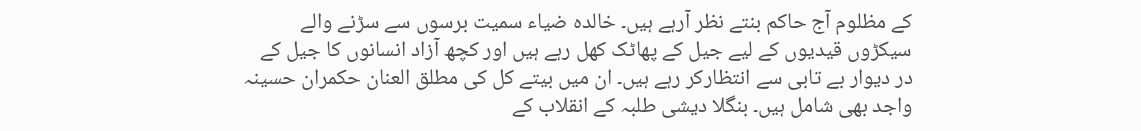کے مظلوم آج حاکم بنتے نظر آرہے ہیں۔ خالدہ ضیاء سمیت برسوں سے سڑنے والے سیکڑوں قیدیوں کے لیے جیل کے پھاٹک کھل رہے ہیں اور کچھ آزاد انسانوں کا جیل کے در دیوار بے تابی سے انتظارکر رہے ہیں۔ ان میں بیتے کل کی مطلق العنان حکمران حسینہ واجد بھی شامل ہیں۔ بنگلا دیشی طلبہ کے انقلاب کے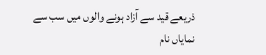ذریعے قید سے آزاد ہونے والوں میں سب سے نمایاں نام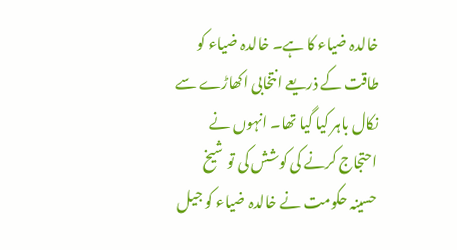خالدہ ضیاء کا ہے۔ خالدہ ضیاء کو طاقت کے ذریعے انتخابی اکھاڑے سے نکال باہر کیا گیا تھا۔ انہوں نے احتجاج کرنے کی کوشش کی تو شیخ حسینہ حکومت نے خالدہ ضیاء کو جیل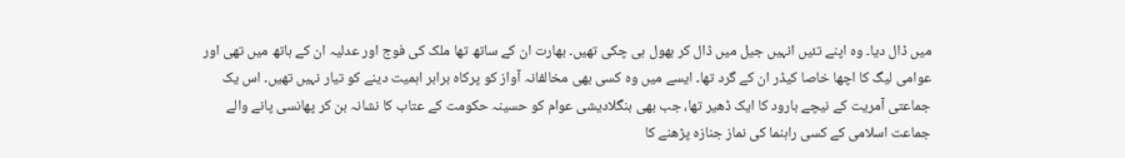میں ڈال دیا۔ وہ اپنے تئیں انہیں جیل میں ڈال کر بھول ہی چکی تھیں۔ بھارت ان کے ساتھ تھا ملک کی فوج اور عدلیہ ان کے ہاتھ میں تھی اور عوامی لیگ کا اچھا خاصا کیڈر ان کے گرد تھا۔ ایسے میں وہ کسی بھی مخالفانہ آواز کو پرکاہ برابر اہمیت دینے کو تیار نہیں تھیں۔ اس یک جماعتی آمریت کے نیچے بارود کا ایک ڈھیر تھا، جب بھی بنگلادیشی عوام کو حسینہ حکومت کے عتاب کا نشانہ بن کر پھانسی پانے والے جماعت اسلامی کے کسی راہنما کی نماز جنازہ پڑھنے کا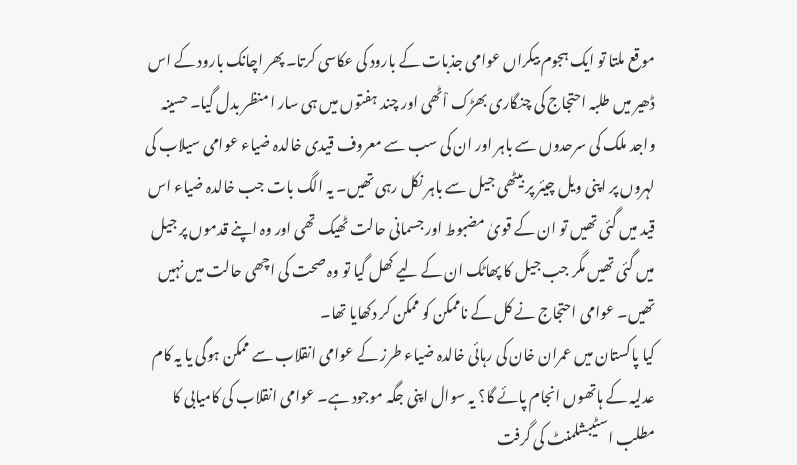موقع ملتا تو ایک ہجوم بیکراں عوامی جذبات کے بارود کی عکاسی کرتا۔ پھر اچانک بارود کے اس ڈھیر میں طلبہ احتجاج کی چنگاری بھڑک اْٹھی اور چند ہفتوں میں ہی سار ا منظر بدل گیا۔ حسینہ واجد ملک کی سرحدوں سے باہر اور ان کی سب سے معروف قیدی خالدہ ضیاء عوامی سیلاب کی لہروں پر اپنی ویل چیئر پر بیٹھی جیل سے باہر نکل رہی تھیں۔ یہ الگ بات جب خالدہ ضیاء اس قید میں گئی تھیں تو ان کے قویٰ مضبوط اور جسمانی حالت ٹھیک تھی اور وہ اپنے قدموں پر جیل میں گئی تھیں مگر جب جیل کا پھاٹک ان کے لیے کھل گیا تو وہ صحت کی اچھی حالت میں نہیں تھیں۔ عوامی احتجاج نے کل کے ناممکن کو ممکن کر دکھایا تھا۔
کیا پاکستان میں عمران خان کی رہائی خالدہ ضیاء طرز کے عوامی انقلاب سے ممکن ہوگی یا یہ کام عدلیہ کے ہاتھوں انجام پائے گا؟ یہ سوال اپنی جگہ موجود ہے۔ عوامی انقلاب کی کامیابی کا مطلب اسٹیبشلمنٹ کی گرفت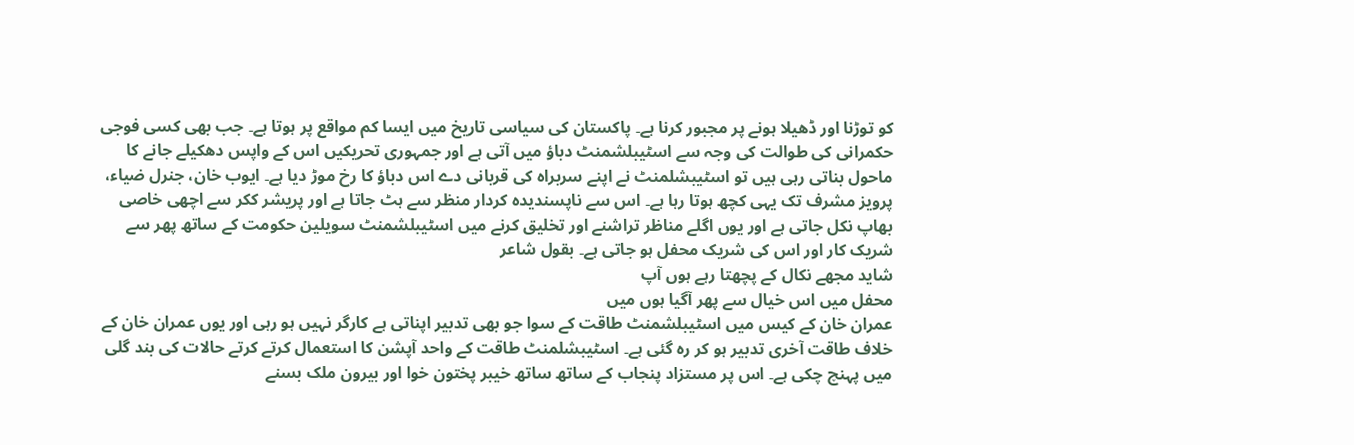کو توڑنا اور ڈھیلا ہونے پر مجبور کرنا ہے۔ پاکستان کی سیاسی تاریخ میں ایسا کم مواقع پر ہوتا ہے۔ جب بھی کسی فوجی حکمرانی کی طوالت کی وجہ سے اسٹیبلشمنٹ دباؤ میں آتی ہے اور جمہوری تحریکیں اس کے واپس دھکیلے جانے کا ماحول بناتی رہی ہیں تو اسٹیبشلمنٹ نے اپنے سربراہ کی قربانی دے اس دباؤ کا رخ موڑ دیا ہے۔ ایوب خان، جنرل ضیاء، پرویز مشرف تک یہی کچھ ہوتا رہا ہے۔ اس سے ناپسندیدہ کردار منظر سے ہٹ جاتا ہے اور پریشر ککر سے اچھی خاصی بھاپ نکل جاتی ہے اور یوں اگلے مناظر تراشنے اور تخلیق کرنے میں اسٹیبلشمنٹ سویلین حکومت کے ساتھ پھر سے شریک کار اور اس کی شریک محفل ہو جاتی ہے۔ بقول شاعر
شاید مجھے نکال کے پچھتا رہے ہوں آپ
محفل میں اس خیال سے پھر آگیا ہوں میں
عمران خان کے کیس میں اسٹیبلشمنٹ طاقت کے سوا جو بھی تدبیر اپناتی ہے کارگر نہیں ہو رہی اور یوں عمران خان کے خلاف طاقت آخری تدبیر ہو کر رہ گئی ہے۔ اسٹیبشلمنٹ طاقت کے واحد آپشن کا استعمال کرتے کرتے حالات کی بند گلی میں پہنچ چکی ہے۔ اس پر مستزاد پنجاب کے ساتھ ساتھ خیبر پختون خوا اور بیرون ملک بسنے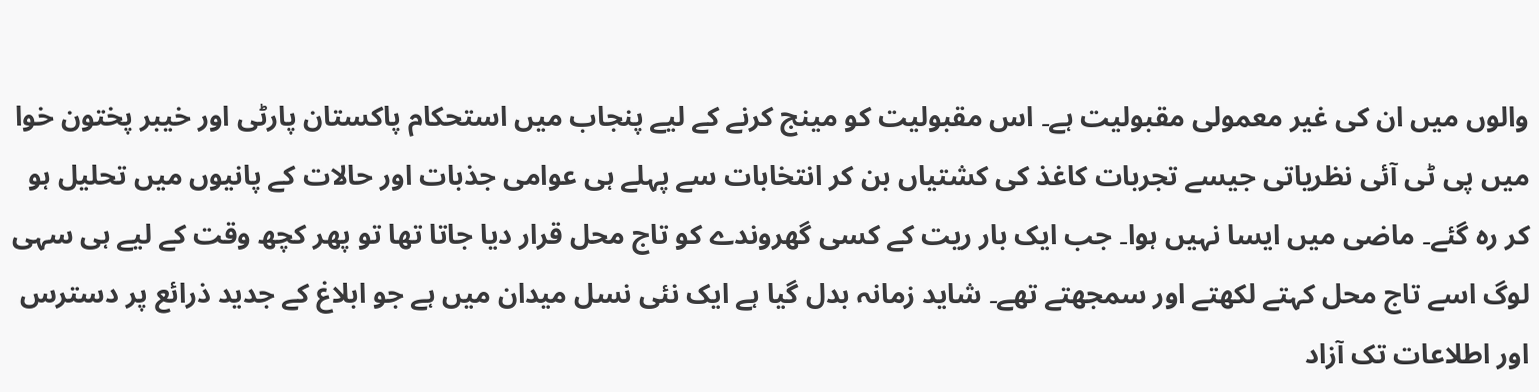والوں میں ان کی غیر معمولی مقبولیت ہے۔ اس مقبولیت کو مینج کرنے کے لیے پنجاب میں استحکام پاکستان پارٹی اور خیبر پختون خوا میں پی ٹی آئی نظریاتی جیسے تجربات کاغذ کی کشتیاں بن کر انتخابات سے پہلے ہی عوامی جذبات اور حالات کے پانیوں میں تحلیل ہو کر رہ گئے۔ ماضی میں ایسا نہیں ہوا۔ جب ایک بار ریت کے کسی گھروندے کو تاج محل قرار دیا جاتا تھا تو پھر کچھ وقت کے لیے ہی سہی لوگ اسے تاج محل کہتے لکھتے اور سمجھتے تھے۔ شاید زمانہ بدل گیا ہے ایک نئی نسل میدان میں ہے جو ابلاغ کے جدید ذرائع پر دسترس اور اطلاعات تک آزاد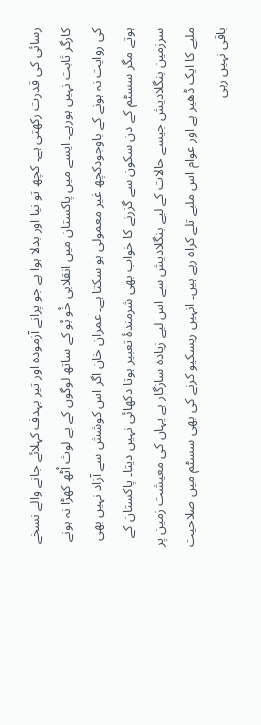رسائی کی قدرت رکھتی ہے۔ کچھ تو نیا اور بدلا ہوا ہے جو پرانے آزمودہ اور تیر بہدف کہلائے جانے والے نسخے کارگر ثابت نہیں ہورہے۔ ایسے میں پاکستان میں انقلابی خْو بْو کے ساتھ لوگوں کے بے لوث اْٹھ کھڑا نہ ہونے کی روایت نہ ہونے کے باوجودکچھ غیر معمولی ہو سکتا ہے۔ عمران خان اگر اس کوشش سے آزاد نہیں بھی ہوتے مگر سسٹم کے دن سکون سے گزرنے کا خواب بھی شرمندۂ تعبیر ہوتا دکھائی نہیں دیتا۔ پاکستان کے سرزمین بنگلادیش جیسے حالات کے لیے بنگلادیش سے اس لیے زیادہ سازگار ہے یہاں کی معیشت زمین پر ملبے کا ایک ڈھیر ہے اور عوام اس ملبے تلے کراہ رہے ہیں۔ انہیں ریسکیو کرنے کی بھی سسٹم میں صلاحیت باقی نہیں رہی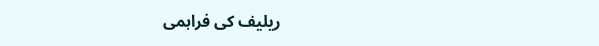ریلیف کی فراہمی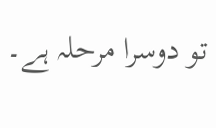تو دوسرا مرحلہ ہے۔